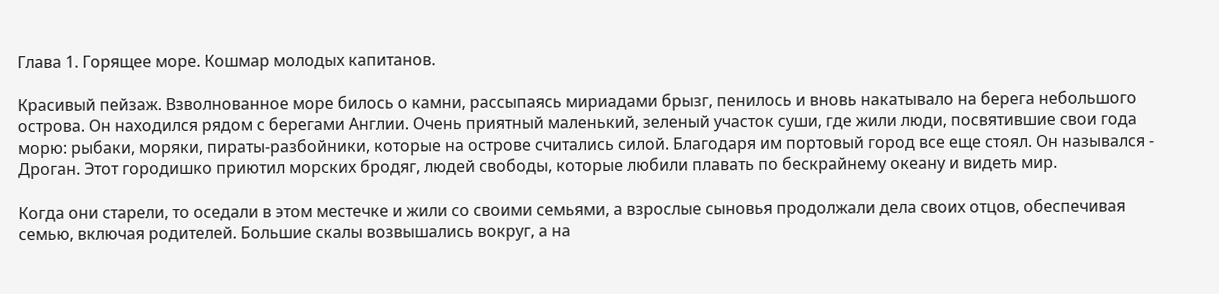Глава 1. Горящее море. Кошмар молодых капитанов.

Красивый пейзаж. Взволнованное море билось о камни, рассыпаясь мириадами брызг, пенилось и вновь накатывало на берега небольшого острова. Он находился рядом с берегами Англии. Очень приятный маленький, зеленый участок суши, где жили люди, посвятившие свои года морю: рыбаки, моряки, пираты-разбойники, которые на острове считались силой. Благодаря им портовый город все еще стоял. Он назывался - Дроган. Этот городишко приютил морских бродяг, людей свободы, которые любили плавать по бескрайнему океану и видеть мир.

Когда они старели, то оседали в этом местечке и жили со своими семьями, а взрослые сыновья продолжали дела своих отцов, обеспечивая семью, включая родителей. Большие скалы возвышались вокруг, а на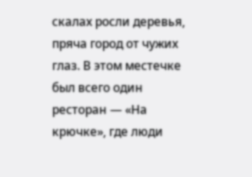скалах росли деревья, пряча город от чужих глаз. В этом местечке был всего один ресторан — «На крючке», где люди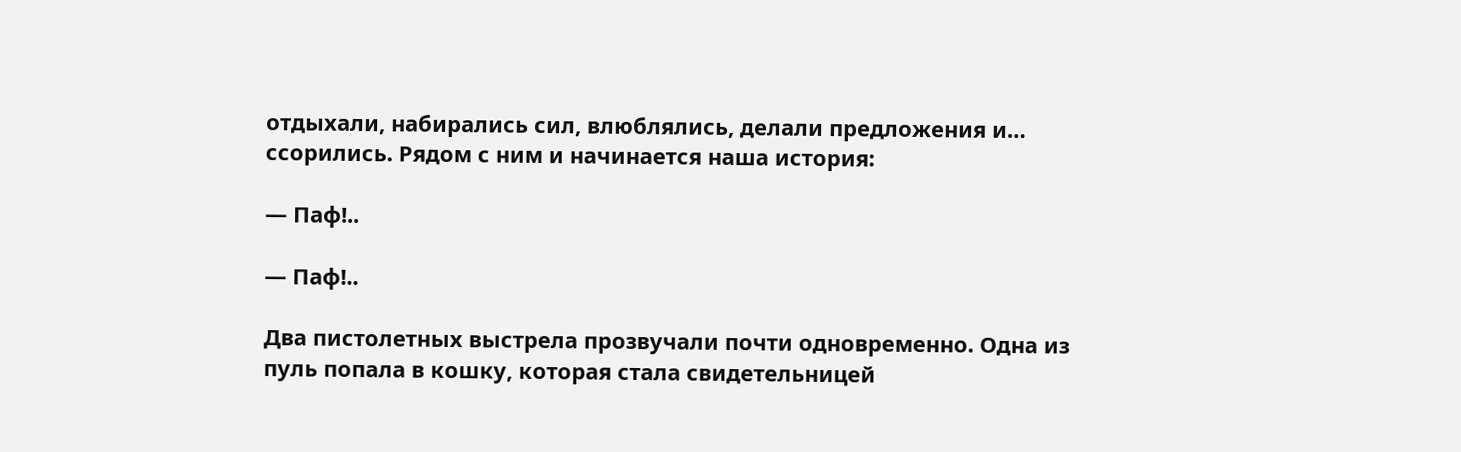отдыхали, набирались сил, влюблялись, делали предложения и… ссорились. Рядом с ним и начинается наша история:

— Паф!..

— Паф!..

Два пистолетных выстрела прозвучали почти одновременно. Одна из пуль попала в кошку, которая стала свидетельницей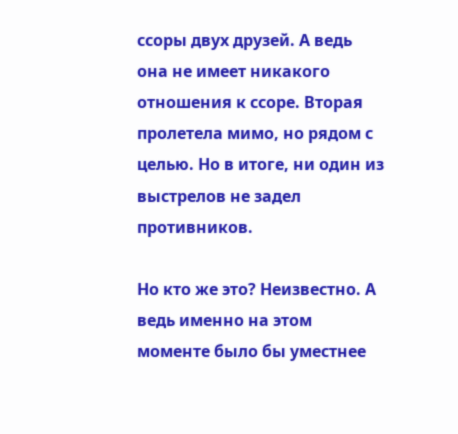ссоры двух друзей. А ведь она не имеет никакого отношения к ссоре. Вторая пролетела мимо, но рядом с целью. Но в итоге, ни один из выстрелов не задел противников.

Но кто же это? Неизвестно. А ведь именно на этом моменте было бы уместнее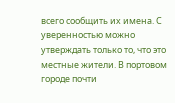всего сообщить их имена. С уверенностью можно утверждать только то, что это местные жители. В портовом городе почти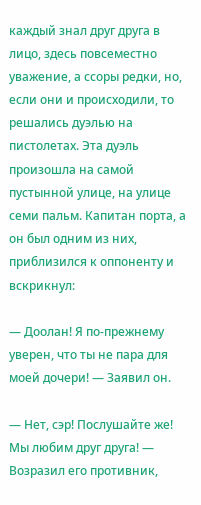каждый знал друг друга в лицо, здесь повсеместно уважение, а ссоры редки, но, если они и происходили, то решались дуэлью на пистолетах. Эта дуэль произошла на самой пустынной улице, на улице семи пальм. Капитан порта, а он был одним из них, приблизился к оппоненту и вскрикнул:

— Доолан! Я по-прежнему уверен, что ты не пара для моей дочери! — Заявил он.

— Нет, сэр! Послушайте же! Мы любим друг друга! — Возразил его противник,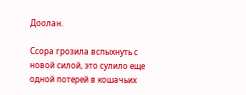Доолан.

Ссора грозила вспыхнуть с новой силой, это сулило еще одной потерей в кошачьих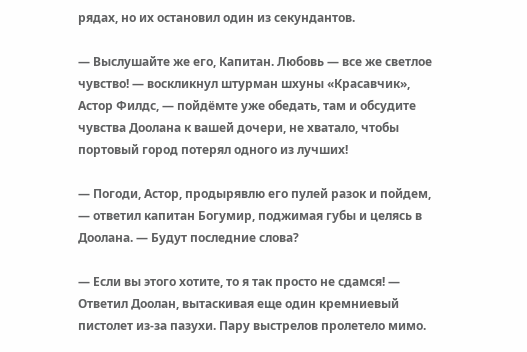рядах, но их остановил один из секундантов.

— Выслушайте же его, Капитан. Любовь — все же светлое чувство! — воскликнул штурман шхуны «Красавчик», Астор Филдс, — пойдёмте уже обедать, там и обсудите чувства Доолана к вашей дочери, не хватало, чтобы портовый город потерял одного из лучших!

— Погоди, Астор, продырявлю его пулей разок и пойдем, — ответил капитан Богумир, поджимая губы и целясь в Доолана. — Будут последние слова?

— Если вы этого хотите, то я так просто не сдамся! — Ответил Доолан, вытаскивая еще один кремниевый пистолет из-за пазухи. Пару выстрелов пролетело мимо.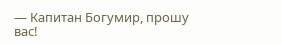— Капитан Богумир, прошу вас!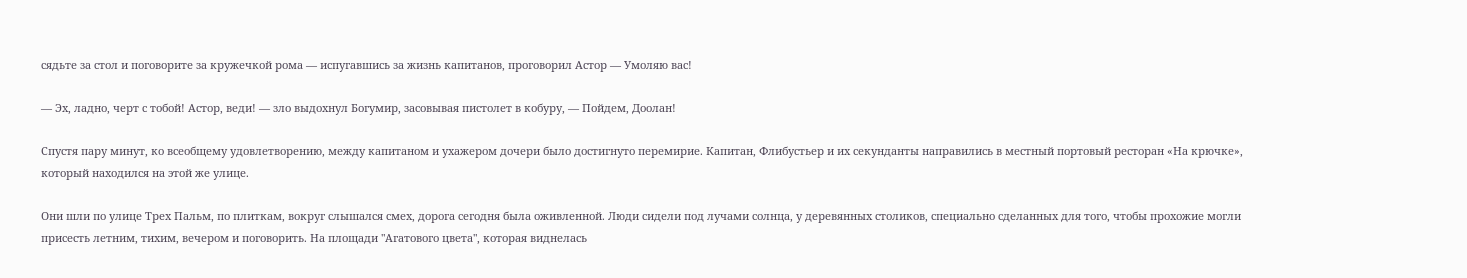сядьте за стол и поговорите за кружечкой рома — испугавшись за жизнь капитанов, проговорил Астор — Умоляю вас!

— Эх, ладно, черт с тобой! Астор, веди! — зло выдохнул Богумир, засовывая пистолет в кобуру, — Пойдем, Доолан!

Спустя пару минут, ко всеобщему удовлетворению, между капитаном и ухажером дочери было достигнуто перемирие. Капитан, Флибустьер и их секунданты направились в местный портовый ресторан «На крючке», который находился на этой же улице.

Они шли по улице Трех Пальм, по плиткам, вокруг слышался смех, дорога сегодня была оживленной. Люди сидели под лучами солнца, у деревянных столиков, специально сделанных для того, чтобы прохожие могли присесть летним, тихим, вечером и поговорить. На площади "Агатового цвета", которая виднелась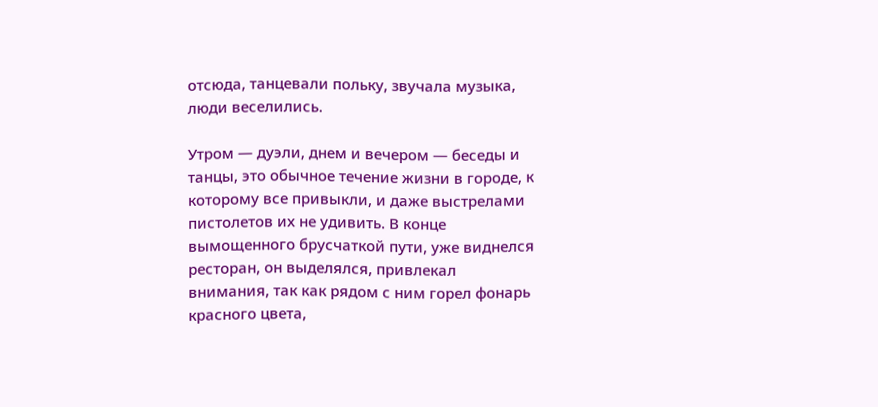отсюда, танцевали польку, звучала музыка, люди веселились.

Утром — дуэли, днем и вечером — беседы и танцы, это обычное течение жизни в городе, к которому все привыкли, и даже выстрелами пистолетов их не удивить. В конце вымощенного брусчаткой пути, уже виднелся ресторан, он выделялся, привлекал внимания, так как рядом с ним горел фонарь красного цвета,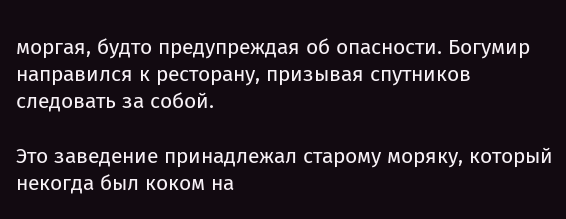моргая, будто предупреждая об опасности. Богумир направился к ресторану, призывая спутников следовать за собой.

Это заведение принадлежал старому моряку, который некогда был коком на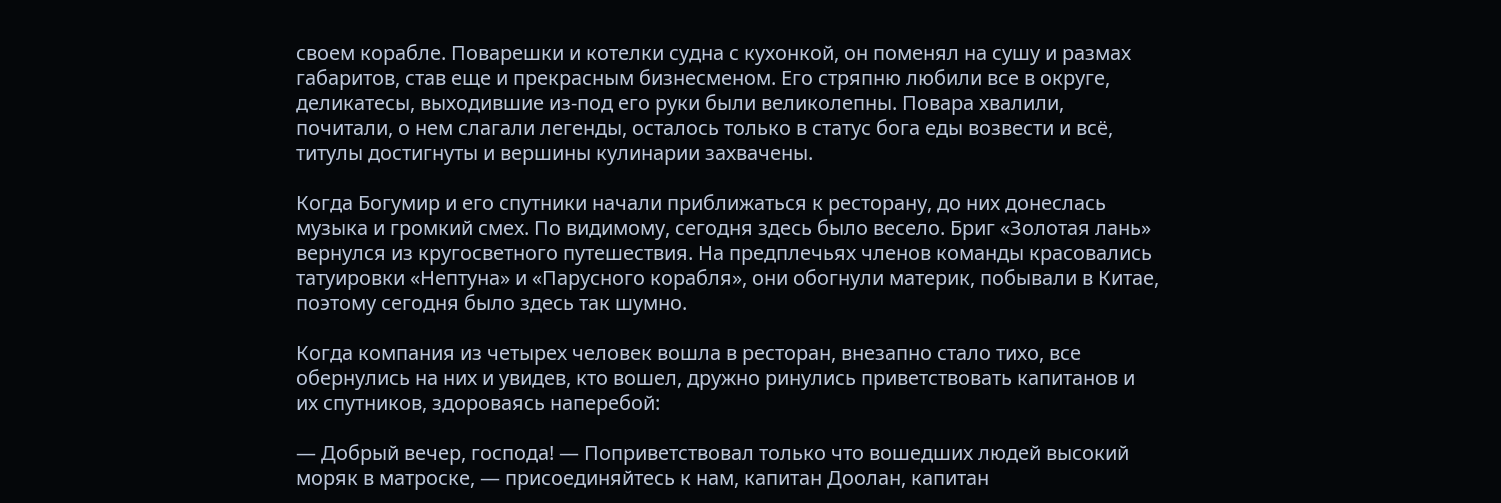своем корабле. Поварешки и котелки судна с кухонкой, он поменял на сушу и размах габаритов, став еще и прекрасным бизнесменом. Его стряпню любили все в округе, деликатесы, выходившие из-под его руки были великолепны. Повара хвалили, почитали, о нем слагали легенды, осталось только в статус бога еды возвести и всё, титулы достигнуты и вершины кулинарии захвачены.

Когда Богумир и его спутники начали приближаться к ресторану, до них донеслась музыка и громкий смех. По видимому, сегодня здесь было весело. Бриг «Золотая лань» вернулся из кругосветного путешествия. На предплечьях членов команды красовались татуировки «Нептуна» и «Парусного корабля», они обогнули материк, побывали в Китае, поэтому сегодня было здесь так шумно.

Когда компания из четырех человек вошла в ресторан, внезапно стало тихо, все обернулись на них и увидев, кто вошел, дружно ринулись приветствовать капитанов и их спутников, здороваясь наперебой:

— Добрый вечер, господа! — Поприветствовал только что вошедших людей высокий моряк в матроске, — присоединяйтесь к нам, капитан Доолан, капитан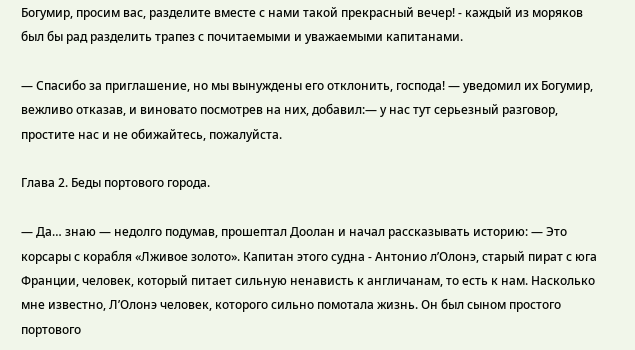Богумир, просим вас, разделите вместе с нами такой прекрасный вечер! - каждый из моряков был бы рад разделить трапез с почитаемыми и уважаемыми капитанами.

— Спасибо за приглашение, но мы вынуждены его отклонить, господа! — уведомил их Богумир, вежливо отказав, и виновато посмотрев на них, добавил:— у нас тут серьезный разговор, простите нас и не обижайтесь, пожалуйста.

Глава 2. Беды портового города.

— Да… знаю — недолго подумав, прошептал Доолан и начал рассказывать историю: — Это корсары с корабля «Лживое золото». Капитан этого судна - Антонио л’Олонэ, старый пират с юга Франции, человек, который питает сильную ненависть к англичанам, то есть к нам. Насколько мне известно, Л’Олонэ человек, которого сильно помотала жизнь. Он был сыном простого портового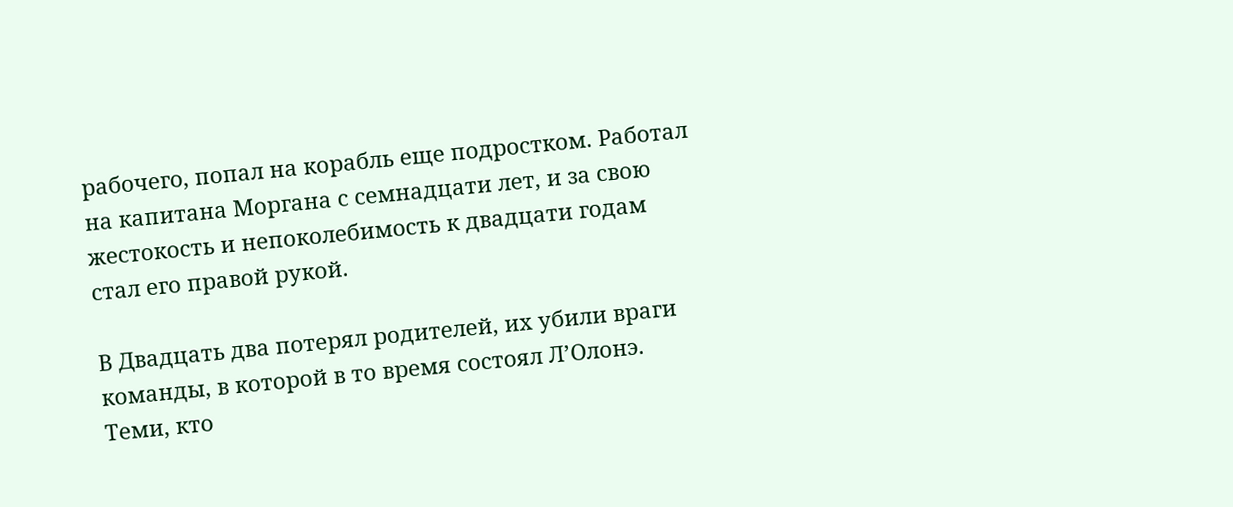рабочего, попал на корабль еще подростком. Работал на капитана Моргана с семнадцати лет, и за свою жестокость и непоколебимость к двадцати годам стал его правой рукой.

В Двадцать два потерял родителей, их убили враги команды, в которой в то время состоял Л’Олонэ. Теми, кто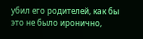убил его родителей, как бы это не было иронично,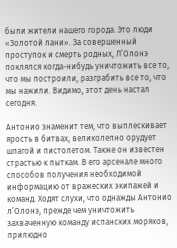были жители нашего города. Это люди «Золотой лани». За совершенный проступок и смерть родных, Л’Олонэ поклялся когда-нибудь уничтожить все то, что мы построили, разграбить все то, что мы нажили. Видимо, этот день настал сегодня.

Антонио знаменит тем, что выплескивает ярость в битвах, великолепно орудует шпагой и пистолетом. Также он известен страстью к пыткам. В его арсенале много способов получения необходимой информацию от вражеских экипажей и команд. Ходят слухи, что однажды Антонио л’Олонэ, прежде чем уничтожить захваченную команду испанских моряков, прилюдно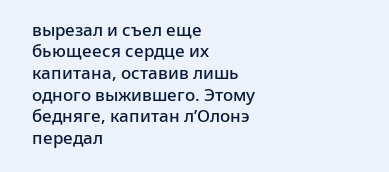вырезал и съел еще бьющееся сердце их капитана, оставив лишь одного выжившего. Этому бедняге, капитан л’Олонэ передал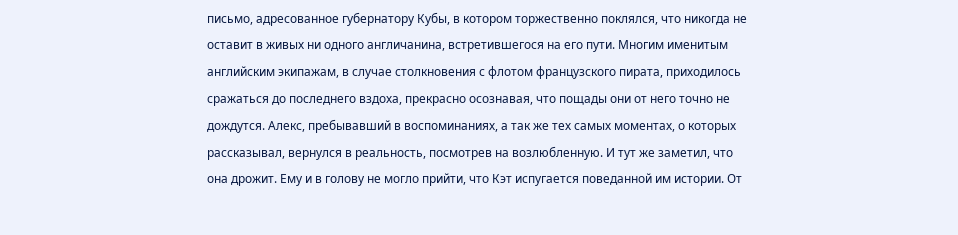письмо, адресованное губернатору Кубы, в котором торжественно поклялся, что никогда не оставит в живых ни одного англичанина, встретившегося на его пути. Многим именитым английским экипажам, в случае столкновения с флотом французского пирата, приходилось сражаться до последнего вздоха, прекрасно осознавая, что пощады они от него точно не дождутся. Алекс, пребывавший в воспоминаниях, а так же тех самых моментах, о которых рассказывал, вернулся в реальность, посмотрев на возлюбленную. И тут же заметил, что она дрожит. Ему и в голову не могло прийти, что Кэт испугается поведанной им истории. От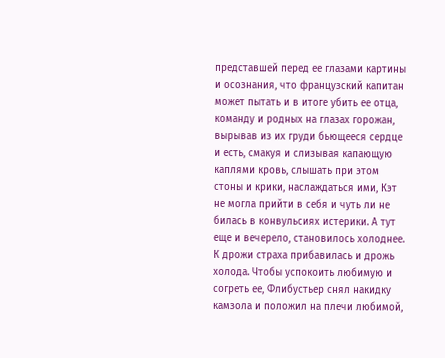представшей перед ее глазами картины и осознания, что французский капитан может пытать и в итоге убить ее отца, команду и родных на глазах горожан, вырывав из их груди бьющееся сердце и есть, смакуя и слизывая капающую каплями кровь, слышать при этом стоны и крики, наслаждаться ими, Кэт не могла прийти в себя и чуть ли не билась в конвульсиях истерики. А тут еще и вечерело, становилось холоднее. К дрожи страха прибавилась и дрожь холода. Чтобы успокоить любимую и согреть ее, Флибустьер снял накидку камзола и положил на плечи любимой,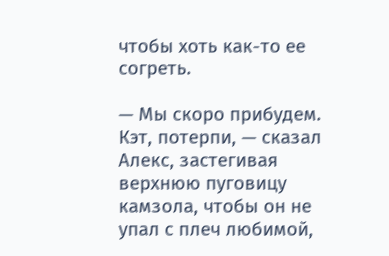чтобы хоть как-то ее согреть.

— Мы скоро прибудем. Кэт, потерпи, — сказал Алекс, застегивая верхнюю пуговицу камзола, чтобы он не упал с плеч любимой,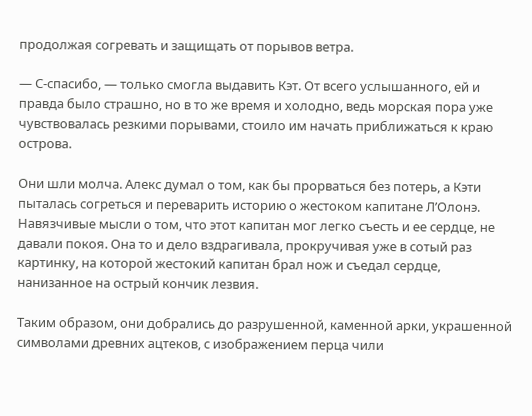продолжая согревать и защищать от порывов ветра.

— С-спасибо, — только смогла выдавить Кэт. От всего услышанного, ей и правда было страшно, но в то же время и холодно, ведь морская пора уже чувствовалась резкими порывами, стоило им начать приближаться к краю острова.

Они шли молча. Алекс думал о том, как бы прорваться без потерь, а Кэти пыталась согреться и переварить историю о жестоком капитане Л’Олонэ. Навязчивые мысли о том, что этот капитан мог легко съесть и ее сердце, не давали покоя. Она то и дело вздрагивала, прокручивая уже в сотый раз картинку, на которой жестокий капитан брал нож и съедал сердце, нанизанное на острый кончик лезвия.

Таким образом, они добрались до разрушенной, каменной арки, украшенной символами древних ацтеков, с изображением перца чили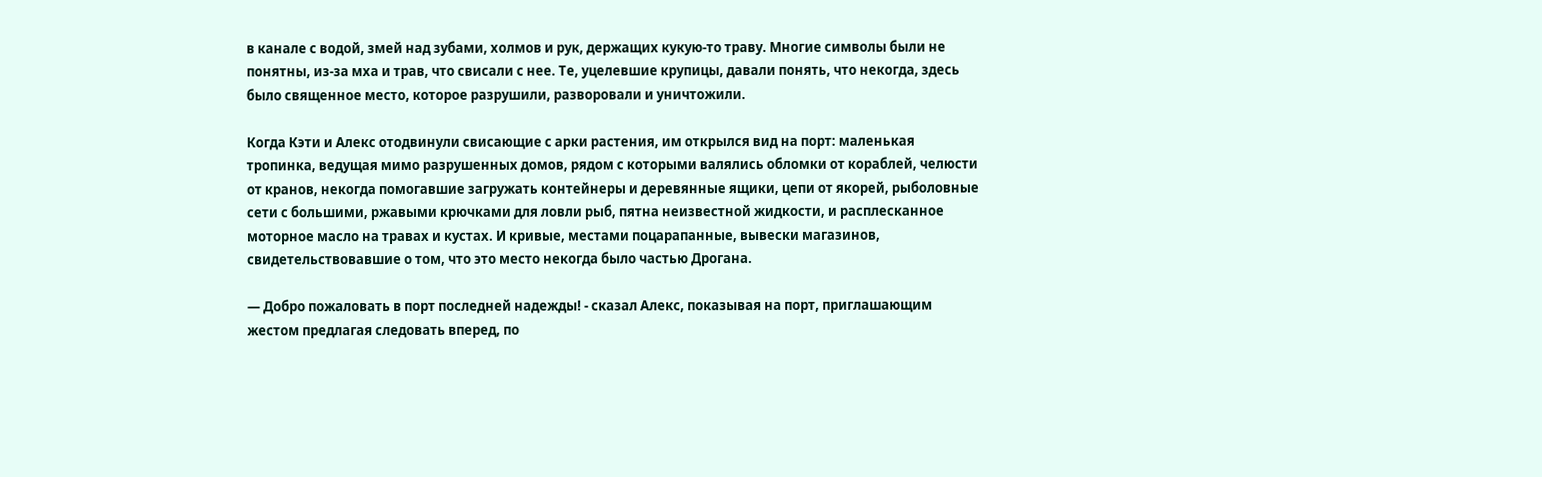в канале с водой, змей над зубами, холмов и рук, держащих кукую-то траву. Многие символы были не понятны, из-за мха и трав, что свисали с нее. Те, уцелевшие крупицы, давали понять, что некогда, здесь было священное место, которое разрушили, разворовали и уничтожили.

Когда Кэти и Алекс отодвинули свисающие с арки растения, им открылся вид на порт: маленькая тропинка, ведущая мимо разрушенных домов, рядом с которыми валялись обломки от кораблей, челюсти от кранов, некогда помогавшие загружать контейнеры и деревянные ящики, цепи от якорей, рыболовные сети с большими, ржавыми крючками для ловли рыб, пятна неизвестной жидкости, и расплесканное моторное масло на травах и кустах. И кривые, местами поцарапанные, вывески магазинов, свидетельствовавшие о том, что это место некогда было частью Дрогана.

— Добро пожаловать в порт последней надежды! - сказал Алекс, показывая на порт, приглашающим жестом предлагая следовать вперед, по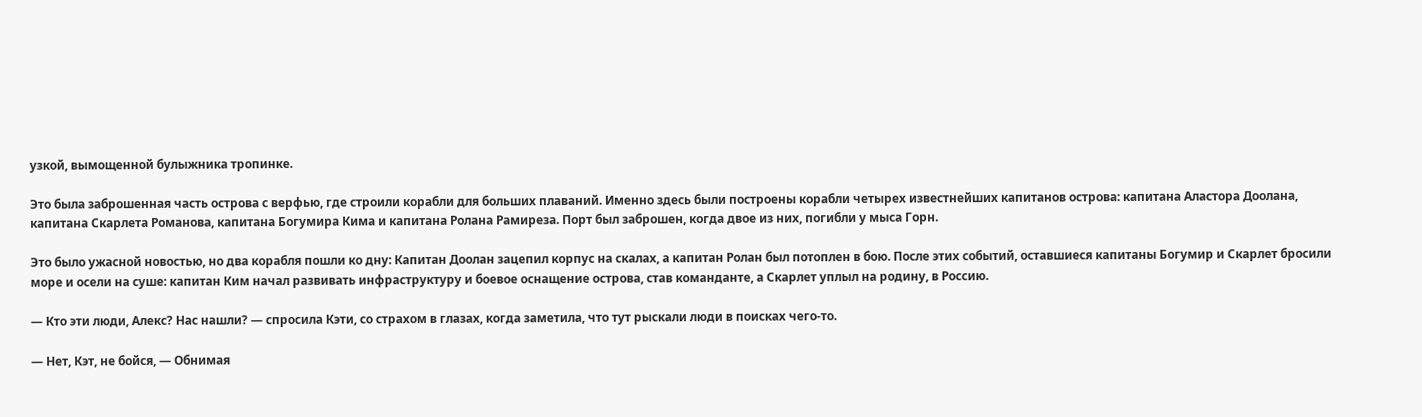узкой, вымощенной булыжника тропинке.

Это была заброшенная часть острова с верфью, где строили корабли для больших плаваний. Именно здесь были построены корабли четырех известнейших капитанов острова: капитана Аластора Доолана, капитана Скарлета Романова, капитана Богумира Кима и капитана Ролана Рамиреза. Порт был заброшен, когда двое из них, погибли у мыса Горн.

Это было ужасной новостью, но два корабля пошли ко дну: Капитан Доолан зацепил корпус на скалах, а капитан Ролан был потоплен в бою. После этих событий, оставшиеся капитаны Богумир и Скарлет бросили море и осели на суше: капитан Ким начал развивать инфраструктуру и боевое оснащение острова, став команданте, а Скарлет уплыл на родину, в Россию.

— Кто эти люди, Алекс? Нас нашли? — спросила Кэти, со страхом в глазах, когда заметила, что тут рыскали люди в поисках чего-то.

— Нет, Кэт, не бойся, — Обнимая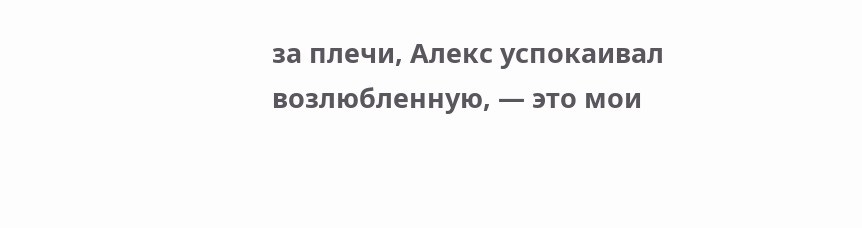за плечи, Алекс успокаивал возлюбленную, — это мои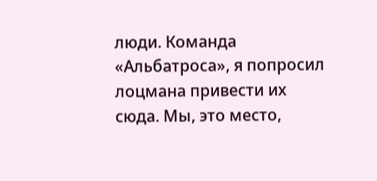люди. Команда «Альбатроса», я попросил лоцмана привести их сюда. Мы, это место,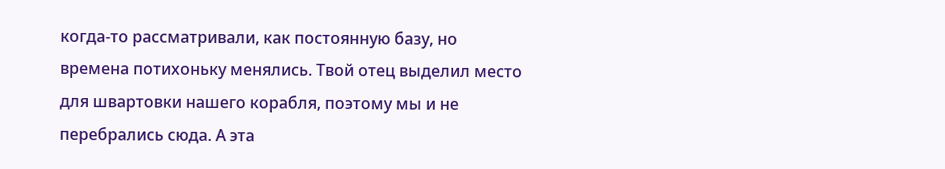когда-то рассматривали, как постоянную базу, но времена потихоньку менялись. Твой отец выделил место для швартовки нашего корабля, поэтому мы и не перебрались сюда. А эта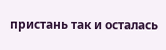пристань так и осталась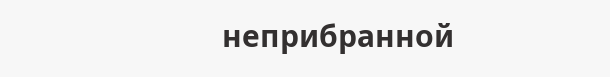неприбранной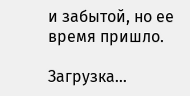и забытой, но ее время пришло.

Загрузка...